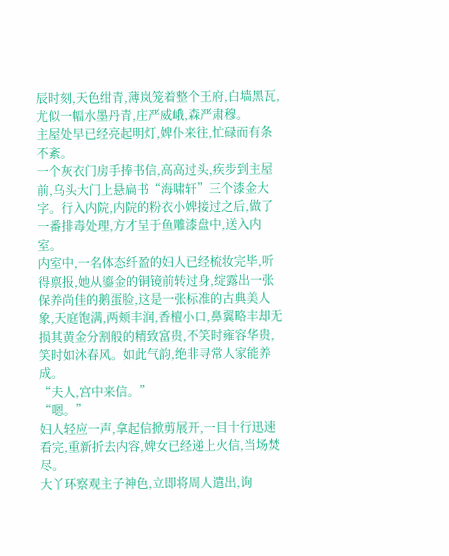辰时刻,天色绀青,薄岚笼着整个王府,白墙黑瓦,尤似一幅水墨丹青,庄严威峨,森严肃穆。
主屋处早已经亮起明灯,婢仆来往,忙碌而有条不紊。
一个灰衣门房手捧书信,高高过头,疾步到主屋前,乌头大门上悬扁书“海啸轩”三个漆金大字。行入内院,内院的粉衣小婢接过之后,做了一番排毒处理,方才呈于鱼雕漆盘中,送入内室。
内室中,一名体态纤盈的妇人已经梳妆完毕,听得禀报,她从鎏金的铜镜前转过身,绽露出一张保养尚佳的鹅蛋脸,这是一张标准的古典美人象,天庭饱满,两颊丰润,香檀小口,鼻翼略丰却无损其黄金分割般的精致富贵,不笑时雍容华贵,笑时如沐春风。如此气韵,绝非寻常人家能养成。
“夫人,宫中来信。”
“嗯。”
妇人轻应一声,拿起信掀剪展开,一目十行迅速看完,重新折去内容,婢女已经递上火信,当场焚尽。
大丫环察观主子神色,立即将周人遣出,询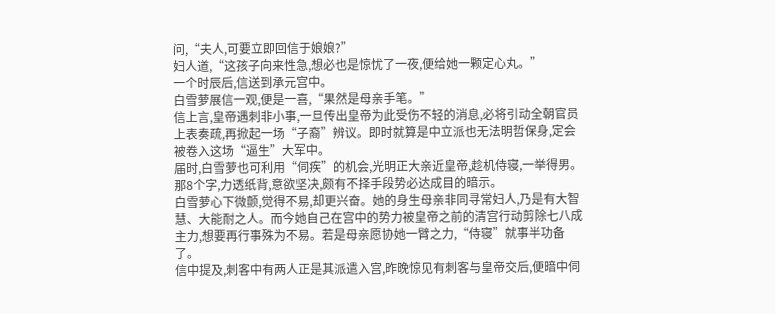问,“夫人,可要立即回信于娘娘?”
妇人道,“这孩子向来性急,想必也是惊忧了一夜,便给她一颗定心丸。”
一个时辰后,信送到承元宫中。
白雪萝展信一观,便是一喜,“果然是母亲手笔。”
信上言,皇帝遇刺非小事,一旦传出皇帝为此受伤不轻的消息,必将引动全朝官员上表奏疏,再掀起一场“子裔”辨议。即时就算是中立派也无法明哲保身,定会被卷入这场“逼生”大军中。
届时,白雪萝也可利用“伺疾”的机会,光明正大亲近皇帝,趁机侍寝,一举得男。
那8个字,力透纸背,意欲坚决,颇有不择手段势必达成目的暗示。
白雪萝心下微颤,觉得不易,却更兴奋。她的身生母亲非同寻常妇人,乃是有大智慧、大能耐之人。而今她自己在宫中的势力被皇帝之前的清宫行动剪除七八成主力,想要再行事殊为不易。若是母亲愿协她一臂之力,“侍寝”就事半功备了。
信中提及,刺客中有两人正是其派遣入宫,昨晚惊见有刺客与皇帝交后,便暗中伺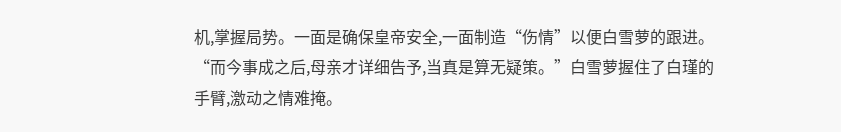机,掌握局势。一面是确保皇帝安全,一面制造“伤情”以便白雪萝的跟进。
“而今事成之后,母亲才详细告予,当真是算无疑策。”白雪萝握住了白瑾的手臂,激动之情难掩。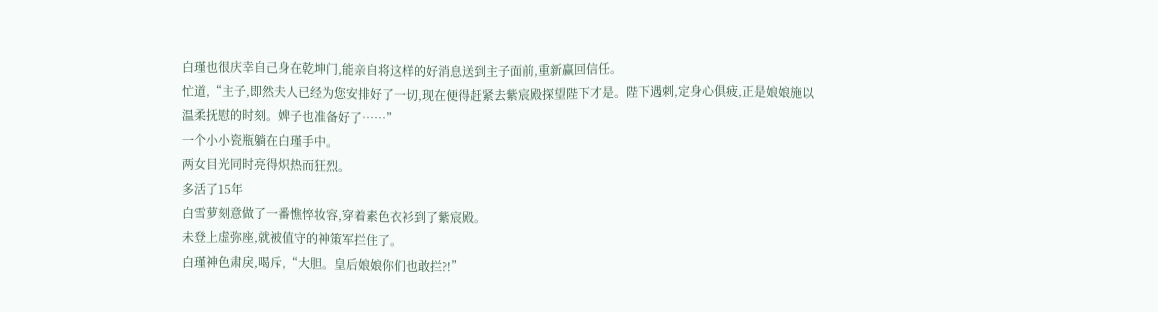白瑾也很庆幸自己身在乾坤门,能亲自将这样的好消息送到主子面前,重新赢回信任。
忙道,“主子,即然夫人已经为您安排好了一切,现在便得赶紧去紫宸殿探望陛下才是。陛下遇刺,定身心俱疲,正是娘娘施以温柔抚慰的时刻。婢子也准备好了……”
一个小小瓷瓶躺在白瑾手中。
两女目光同时亮得炽热而狂烈。
多活了15年
白雪萝刻意做了一番憔悴妆容,穿着素色衣衫到了紫宸殿。
未登上虚弥座,就被值守的神策军拦住了。
白瑾神色肃戾,喝斥,“大胆。皇后娘娘你们也敢拦?!”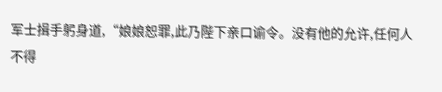军士揖手躬身道,“娘娘恕罪,此乃陛下亲口谕令。没有他的允许,任何人不得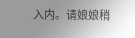入内。请娘娘稍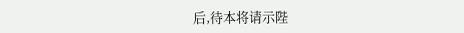后,待本将请示陛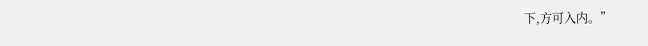下,方可入内。”